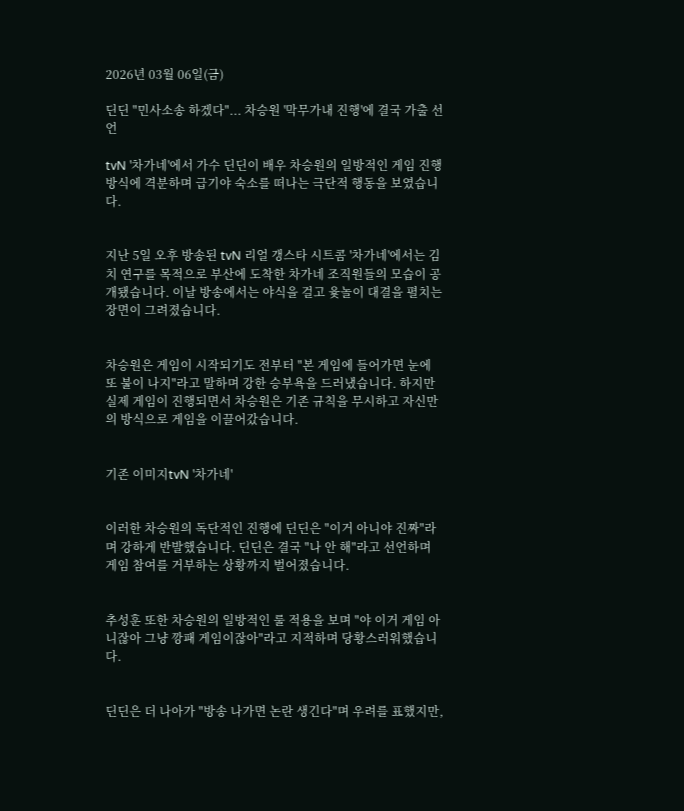2026년 03월 06일(금)

딘딘 "민사소송 하겠다"... 차승원 '막무가내 진행'에 결국 가출 선언

tvN '차가네'에서 가수 딘딘이 배우 차승원의 일방적인 게임 진행 방식에 격분하며 급기야 숙소를 떠나는 극단적 행동을 보였습니다.


지난 5일 오후 방송된 tvN 리얼 갱스타 시트콤 '차가네'에서는 김치 연구를 목적으로 부산에 도착한 차가네 조직원들의 모습이 공개됐습니다. 이날 방송에서는 야식을 걸고 윷놀이 대결을 펼치는 장면이 그려졌습니다.


차승원은 게임이 시작되기도 전부터 "본 게임에 들어가면 눈에 또 불이 나지"라고 말하며 강한 승부욕을 드러냈습니다. 하지만 실제 게임이 진행되면서 차승원은 기존 규칙을 무시하고 자신만의 방식으로 게임을 이끌어갔습니다.


기존 이미지tvN '차가네'


이러한 차승원의 독단적인 진행에 딘딘은 "이거 아니야 진짜"라며 강하게 반발했습니다. 딘딘은 결국 "나 안 해"라고 선언하며 게임 참여를 거부하는 상황까지 벌어졌습니다.


추성훈 또한 차승원의 일방적인 룰 적용을 보며 "야 이거 게임 아니잖아 그냥 깡패 게임이잖아"라고 지적하며 당황스러워했습니다.


딘딘은 더 나아가 "방송 나가면 논란 생긴다"며 우려를 표했지만,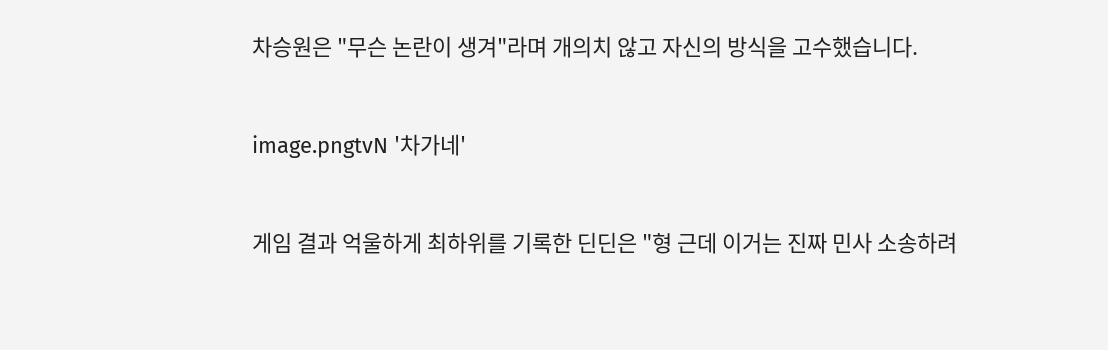차승원은 "무슨 논란이 생겨"라며 개의치 않고 자신의 방식을 고수했습니다.


image.pngtvN '차가네'


게임 결과 억울하게 최하위를 기록한 딘딘은 "형 근데 이거는 진짜 민사 소송하려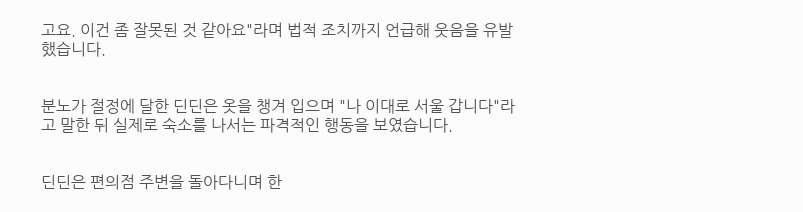고요. 이건 좀 잘못된 것 같아요"라며 법적 조치까지 언급해 웃음을 유발했습니다.


분노가 절정에 달한 딘딘은 옷을 챙겨 입으며 "나 이대로 서울 갑니다"라고 말한 뒤 실제로 숙소를 나서는 파격적인 행동을 보였습니다.


딘딘은 편의점 주변을 돌아다니며 한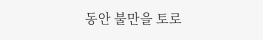동안 불만을 토로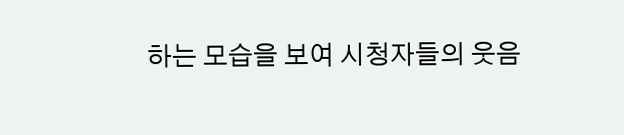하는 모습을 보여 시청자들의 웃음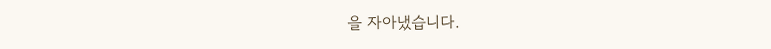을 자아냈습니다.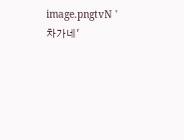image.pngtvN '차가네'